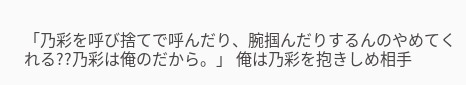「乃彩を呼び捨てで呼んだり、腕掴んだりするんのやめてくれる??乃彩は俺のだから。」 俺は乃彩を抱きしめ相手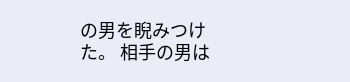の男を睨みつけた。 相手の男は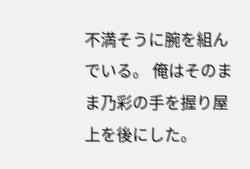不満そうに腕を組んでいる。 俺はそのまま乃彩の手を握り屋上を後にした。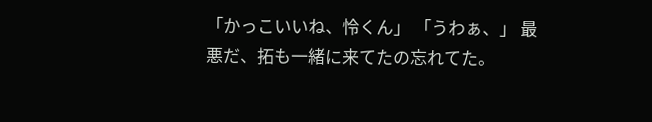「かっこいいね、怜くん」 「うわぁ、」 最悪だ、拓も一緒に来てたの忘れてた。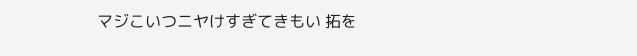マジこいつニヤけすぎてきもい 拓を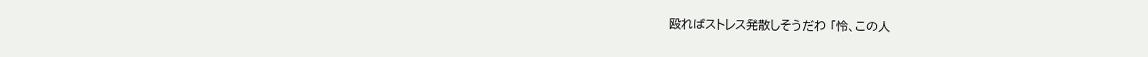殴ればストレス発散しそうだわ 「怜、この人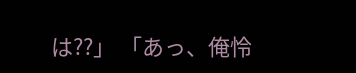は??」 「あっ、俺怜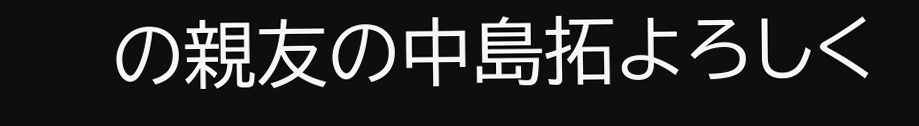の親友の中島拓よろしく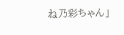ね乃彩ちゃん」